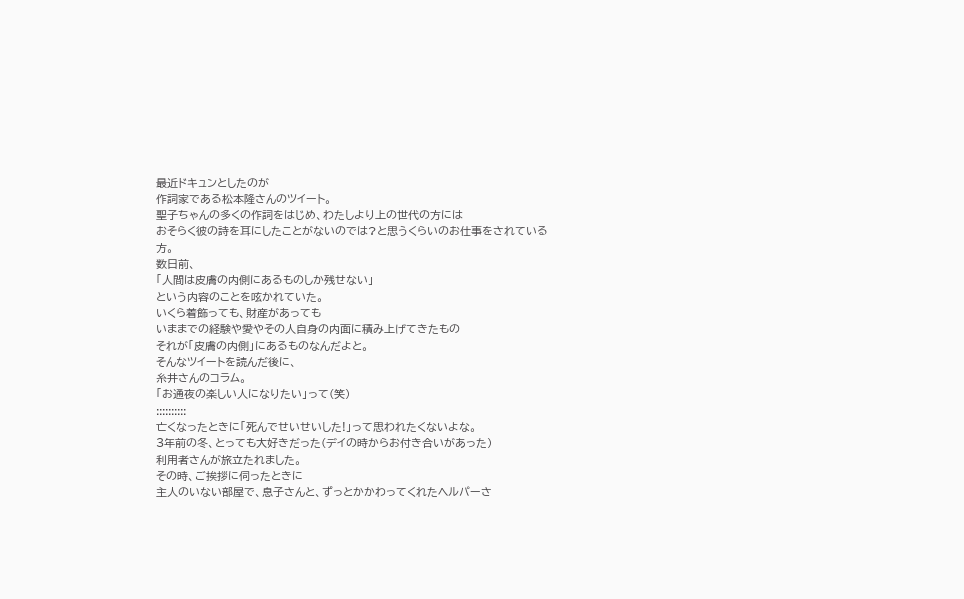最近ドキュンとしたのが
作詞家である松本隆さんのツイート。
聖子ちゃんの多くの作詞をはじめ、わたしより上の世代の方には
おそらく彼の詩を耳にしたことがないのでは?と思うくらいのお仕事をされている方。
数日前、
「人間は皮膚の内側にあるものしか残せない」
という内容のことを呟かれていた。
いくら着飾っても、財産があっても
いままでの経験や愛やその人自身の内面に積み上げてきたもの
それが「皮膚の内側」にあるものなんだよと。
そんなツイートを読んだ後に、
糸井さんのコラム。
「お通夜の楽しい人になりたい」って(笑)
::::::::::
亡くなったときに「死んでせいせいした!」って思われたくないよな。
3年前の冬、とっても大好きだった(デイの時からお付き合いがあった)
利用者さんが旅立たれました。
その時、ご挨拶に伺ったときに
主人のいない部屋で、息子さんと、ずっとかかわってくれたヘルパーさ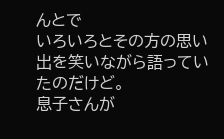んとで
いろいろとその方の思い出を笑いながら語っていたのだけど。
息子さんが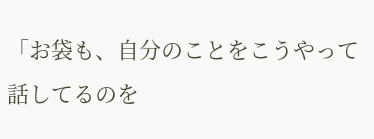「お袋も、自分のことをこうやって話してるのを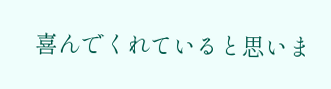喜んでくれていると思いま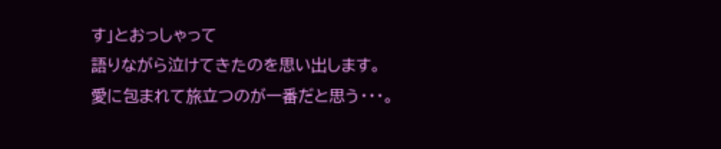す」とおっしゃって
語りながら泣けてきたのを思い出します。
愛に包まれて旅立つのが一番だと思う・・・。